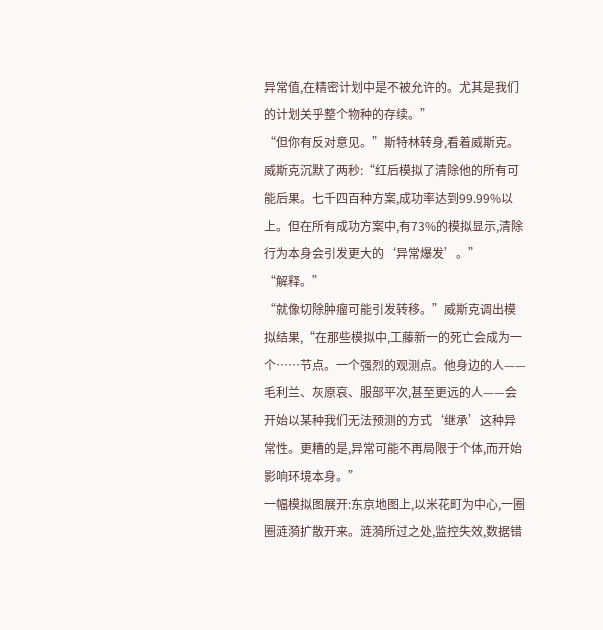异常值,在精密计划中是不被允许的。尤其是我们的计划关乎整个物种的存续。”
“但你有反对意见。”斯特林转身,看着威斯克。
威斯克沉默了两秒:“红后模拟了清除他的所有可能后果。七千四百种方案,成功率达到99.99%以上。但在所有成功方案中,有73%的模拟显示,清除行为本身会引发更大的‘异常爆发’。”
“解释。”
“就像切除肿瘤可能引发转移。”威斯克调出模拟结果,“在那些模拟中,工藤新一的死亡会成为一个……节点。一个强烈的观测点。他身边的人——毛利兰、灰原哀、服部平次,甚至更远的人——会开始以某种我们无法预测的方式‘继承’这种异常性。更糟的是,异常可能不再局限于个体,而开始影响环境本身。”
一幅模拟图展开:东京地图上,以米花町为中心,一圈圈涟漪扩散开来。涟漪所过之处,监控失效,数据错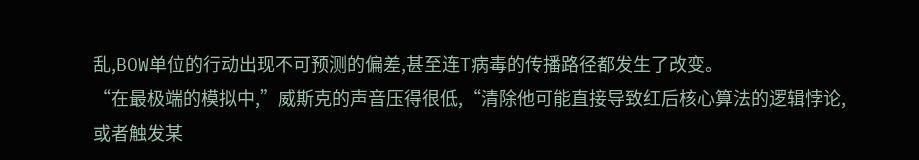乱,BOW单位的行动出现不可预测的偏差,甚至连T病毒的传播路径都发生了改变。
“在最极端的模拟中,”威斯克的声音压得很低,“清除他可能直接导致红后核心算法的逻辑悖论,或者触发某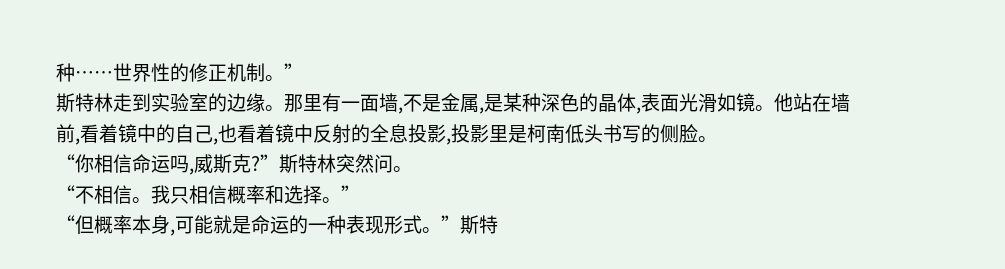种……世界性的修正机制。”
斯特林走到实验室的边缘。那里有一面墙,不是金属,是某种深色的晶体,表面光滑如镜。他站在墙前,看着镜中的自己,也看着镜中反射的全息投影,投影里是柯南低头书写的侧脸。
“你相信命运吗,威斯克?”斯特林突然问。
“不相信。我只相信概率和选择。”
“但概率本身,可能就是命运的一种表现形式。”斯特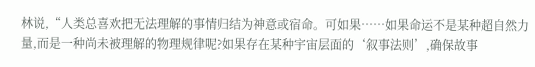林说,“人类总喜欢把无法理解的事情归结为神意或宿命。可如果……如果命运不是某种超自然力量,而是一种尚未被理解的物理规律呢?如果存在某种宇宙层面的‘叙事法则’,确保故事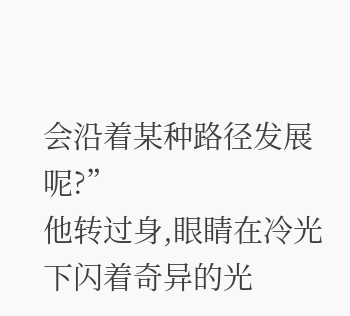会沿着某种路径发展呢?”
他转过身,眼睛在冷光下闪着奇异的光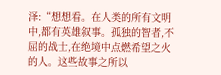泽:“想想看。在人类的所有文明中,都有英雄叙事。孤独的智者,不屈的战士,在绝境中点燃希望之火的人。这些故事之所以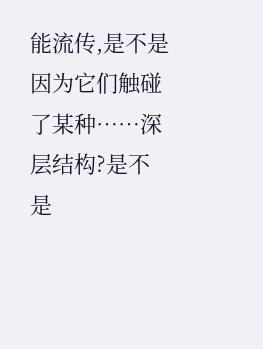能流传,是不是因为它们触碰了某种……深层结构?是不是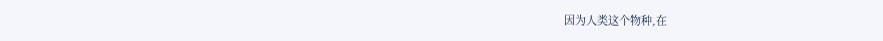因为人类这个物种,在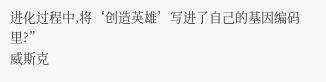进化过程中,将‘创造英雄’写进了自己的基因编码里?”
威斯克